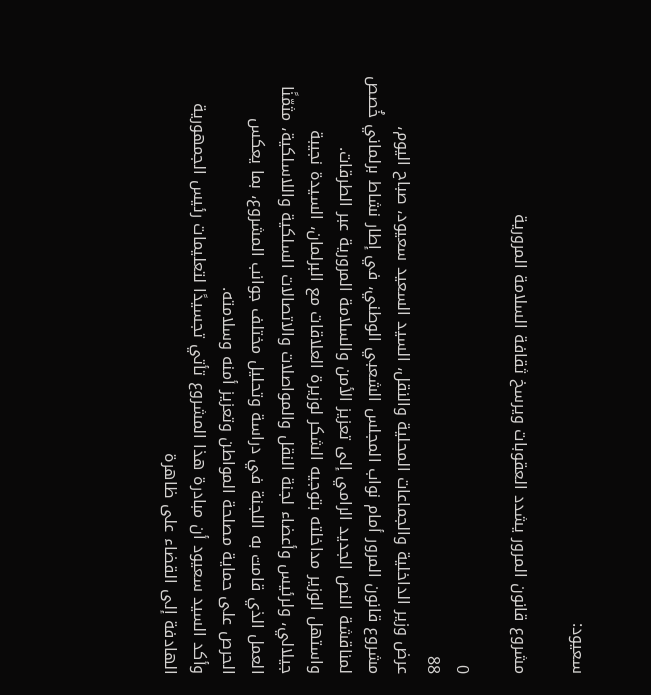سعيود:

مشروع قانون المرور يشدد العقوبات ويرسخ ثقافة السلامة المرورية

0
88
عرض وزير الداخلية والجماعات المحلية والنقل، السيد السعيد سعيود، صباح اليوم، مشروع قانون المرور أمام نواب المجلس الشعبي الوطني، في إطار نشاط برلماني خُصص لمناقشة النص الجديد الرامي إلى تعزيز الأمن والسلامة المرورية عبر الطرقات.
واستهل الوزير مداخلته بتوجيه الشكر لوزيرة العلاقات مع البرلمان، السيدة نجيبة جيلالي، ولرئيس وأعضاء لجنة النقل والمواصلات والاتصالات السلكية واللاسلكية، مثمّنًا العمل الذي قامت به اللجنة في دراسة وتحليل مختلف جوانب المشروع، بما يعكس الحرص على حماية مصلحة المواطن وتعزيز أمنه وسلامته.
وأكد السيد سعيود أن مبادرة هذا المشروع تأتي تجسيدًا لتعليمات رئيس الجمهورية الهادفة إلى القضاء على ظاهرة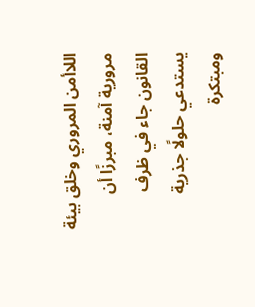اللاأمن المروري وخلق بيئة مرورية آمنة، مبرزًا أن القانون جاء في ظرف يستدعي حلولًا جذرية ومبتكرة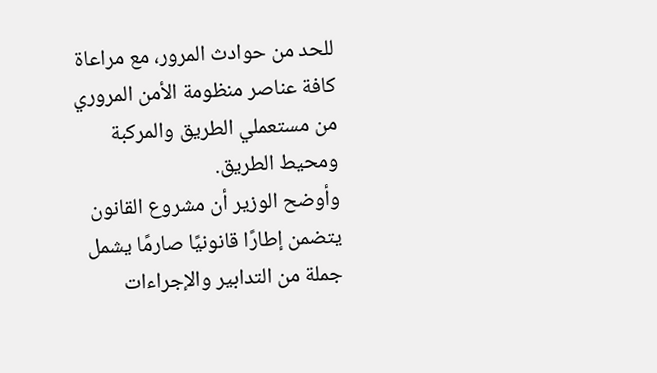للحد من حوادث المرور، مع مراعاة كافة عناصر منظومة الأمن المروري من مستعملي الطريق والمركبة ومحيط الطريق.
وأوضح الوزير أن مشروع القانون يتضمن إطارًا قانونيًا صارمًا يشمل جملة من التدابير والإجراءات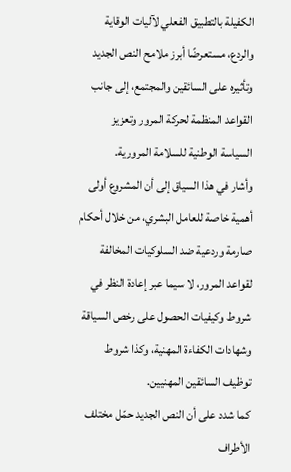الكفيلة بالتطبيق الفعلي لآليات الوقاية والردع، مستعرضًا أبرز ملامح النص الجديد وتأثيره على السائقين والمجتمع، إلى جانب القواعد المنظمة لحركة المرور وتعزيز السياسة الوطنية للسلامة المرورية.
وأشار في هذا السياق إلى أن المشروع أولى أهمية خاصة للعامل البشري، من خلال أحكام صارمة وردعية ضد السلوكيات المخالفة لقواعد المرور، لا سيما عبر إعادة النظر في شروط وكيفيات الحصول على رخص السياقة وشهادات الكفاءة المهنية، وكذا شروط توظيف السائقين المهنيين.
كما شدد على أن النص الجديد حمّل مختلف الأطراف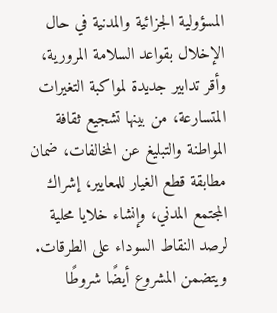المسؤولية الجزائية والمدنية في حال الإخلال بقواعد السلامة المرورية، وأقر تدابير جديدة لمواكبة التغيرات المتسارعة، من بينها تشجيع ثقافة المواطنة والتبليغ عن المخالفات، ضمان مطابقة قطع الغيار للمعايير، إشراك المجتمع المدني، وإنشاء خلايا محلية لرصد النقاط السوداء على الطرقات.
ويتضمن المشروع أيضًا شروطًا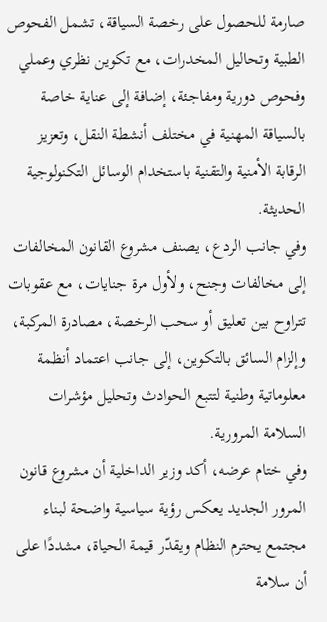صارمة للحصول على رخصة السياقة، تشمل الفحوص الطبية وتحاليل المخدرات، مع تكوين نظري وعملي وفحوص دورية ومفاجئة، إضافة إلى عناية خاصة بالسياقة المهنية في مختلف أنشطة النقل، وتعزيز الرقابة الأمنية والتقنية باستخدام الوسائل التكنولوجية الحديثة.
وفي جانب الردع، يصنف مشروع القانون المخالفات إلى مخالفات وجنح، ولأول مرة جنايات، مع عقوبات تتراوح بين تعليق أو سحب الرخصة، مصادرة المركبة، وإلزام السائق بالتكوين، إلى جانب اعتماد أنظمة معلوماتية وطنية لتتبع الحوادث وتحليل مؤشرات السلامة المرورية.
وفي ختام عرضه، أكد وزير الداخلية أن مشروع قانون المرور الجديد يعكس رؤية سياسية واضحة لبناء مجتمع يحترم النظام ويقدّر قيمة الحياة، مشددًا على أن سلامة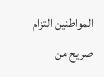المواطنين التزام صريح من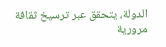الدولة، يتحقق عبر ترسيخ ثقافة مرورية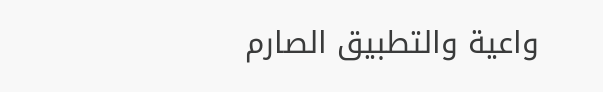واعية والتطبيق الصارم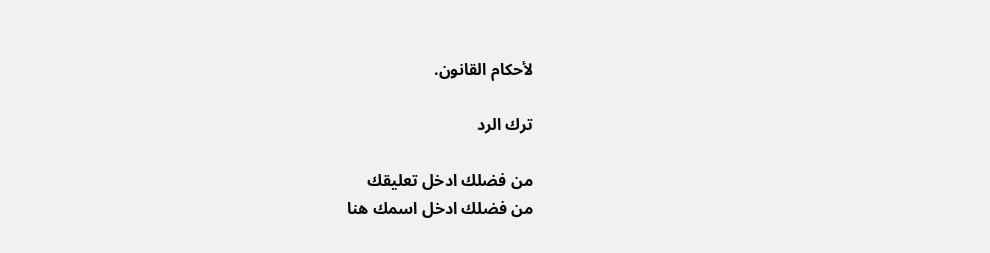لأحكام القانون.

ترك الرد

من فضلك ادخل تعليقك
من فضلك ادخل اسمك هنا